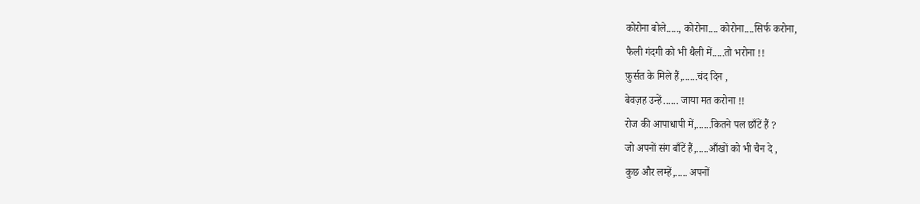कोरोना बोले....., कोरोना.... कोरोना....सिर्फ करोना,
फैली गंदगी को भी थैली में.....तो भरोना !!
फ़ुर्सत के मिले हैं,......चंद दिन ,
बेवज़ह उन्हें...... जाया मत करोना !!
रोज की आपाधापी में,......कितने पल छाँटें हैं ?
जो अपनों संग बाँटें हैं,.....आँखों को भी चैन दे ,
कुछ और लम्हें,..... अपनों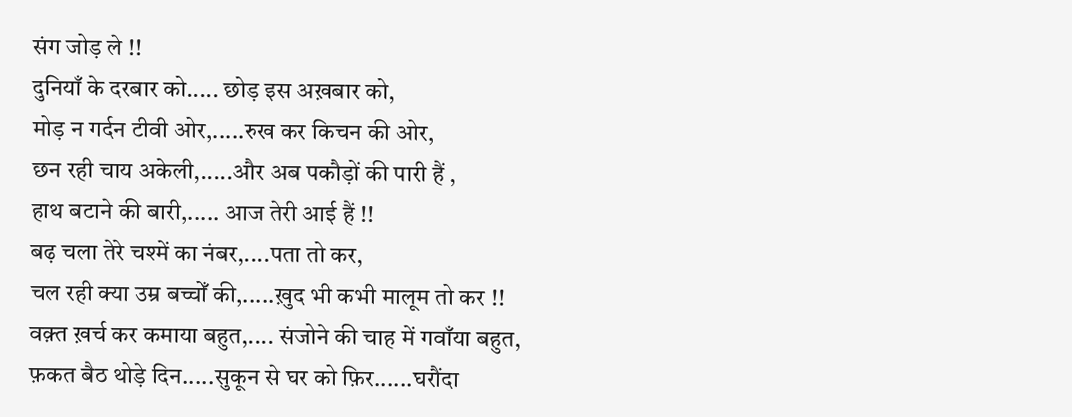संग जोड़ ले !!
दुनियाँ के दरबार को..... छोड़ इस अख़बार को,
मोड़ न गर्दन टीवी ओर,.....रुख कर किचन की ओर,
छन रही चाय अकेली,.....और अब पकौड़ों की पारी हैं ,
हाथ बटाने की बारी,..... आज तेरी आई हैं !!
बढ़ चला तेरे चश्में का नंबर,....पता तो कर,
चल रही क्या उम्र बच्चोँ की,.....ख़ुद भी कभी मालूम तो कर !!
वक़्त ख़र्च कर कमाया बहुत,.... संजोने की चाह में गवाँया बहुत,
फ़कत बैठ थोड़े दिन.....सुकून से घर को फ़िर......घरौंदा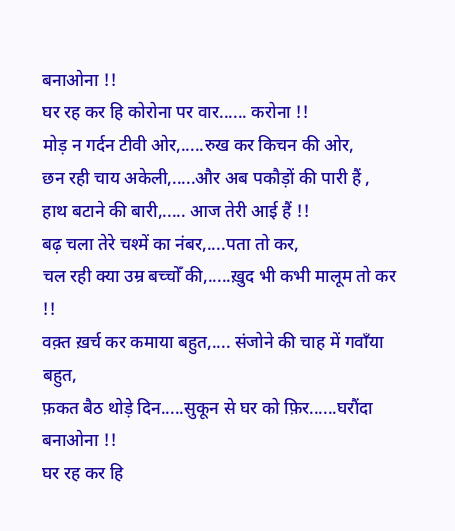बनाओना !!
घर रह कर हि कोरोना पर वार...... करोना !!
मोड़ न गर्दन टीवी ओर,.....रुख कर किचन की ओर,
छन रही चाय अकेली,.....और अब पकौड़ों की पारी हैं ,
हाथ बटाने की बारी,..... आज तेरी आई हैं !!
बढ़ चला तेरे चश्में का नंबर,....पता तो कर,
चल रही क्या उम्र बच्चोँ की,.....ख़ुद भी कभी मालूम तो कर !!
वक़्त ख़र्च कर कमाया बहुत,.... संजोने की चाह में गवाँया बहुत,
फ़कत बैठ थोड़े दिन.....सुकून से घर को फ़िर......घरौंदा बनाओना !!
घर रह कर हि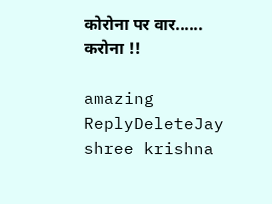कोरोना पर वार...... करोना !!

amazing
ReplyDeleteJay shree krishna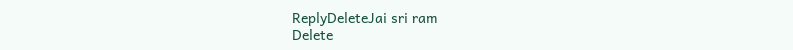ReplyDeleteJai sri ram
Delete